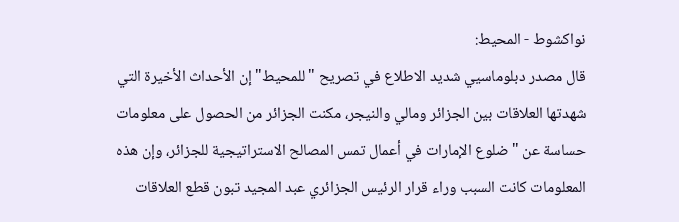نواكشوط - المحيط:
قال مصدر دبلوماسيي شديد الاطلاع في تصريح "للمحيط" إن الأحداث الأخيرة التي شهدتها العلاقات بين الجزائر ومالي والنيجر، مكنت الجزائر من الحصول على معلومات حساسة عن "ضلوع الإمارات في أعمال تمس المصالح الاستراتيجية للجزائر، وإن هذه المعلومات كانت السبب وراء قرار الرئيس الجزائري عبد المجيد تبون قطع العلاقات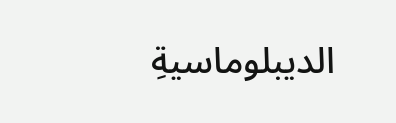الديبلوماسيةِ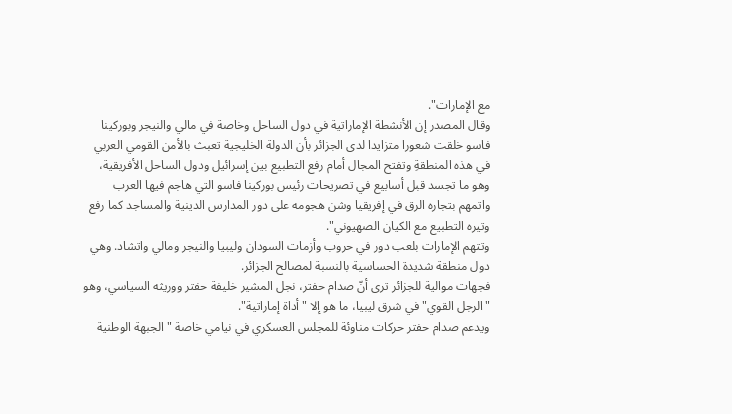مع الإمارات".
وقال المصدر إن الأنشطة الإماراتية في دول الساحل وخاصة في مالي والنيجر وبوركينا فاسو خلقت شعورا متزايدا لدى الجزائر بأن الدولة الخليجية تعبث بالأمن القومي العربي في هذه المنطقةِ وتفتح المجال أمام رفع التطبيع بين إسرائيل ودول الساحل الأفريقية، وهو ما تجسد قبل أسابيع في تصريحات رئيس بوركينا فاسو التي هاجم فيها العرب واتمهم بتجاره الرق في إفريقيا وشن هجومه على دور المدارس الدينية والمساجد كما رفع وتيره التطبيع مع الكيان الصهيوني".
وتتهم الإمارات بلعب دور في حروب وأزمات السودان وليبيا والنيجر ومالي واتشاد. وهي دول منطقة شديدة الحساسية بالنسبة لمصالح الجزائر.
فجهات موالية للجزائر ترى أنّ صدام حفتر، نجل المشير خليفة حفتر ووريثه السياسي، وهو "الرجل القوي" في شرق ليبيا، ما هو إلا "أداة إماراتية".
ويدعم صدام حفتر حركات مناوئة للمجلس العسكري في نيامي خاصة "الجبهة الوطنية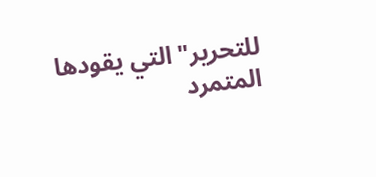للتحرير" التي يقودها المتمرد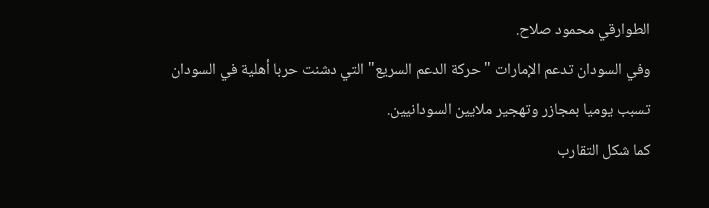الطوارقي محمود صلاح.
وفي السودان تدعم الإمارات "حركة الدعم السريع" التي دشنت حربا أهلية في السودان تسبب يوميا بمجازر وتهجير ملايين السودانيين.
كما شكل التقارب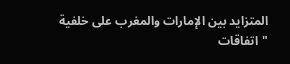المتزايد بين الإمارات والمغرب على خلفية "اتفاقات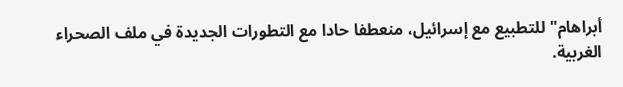أبراهام" للتطبيع مع إسرائيل، منعطفا حادا مع التطورات الجديدة في ملف الصحراء الغربية.